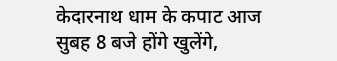केदारनाथ धाम के कपाट आज सुबह 8 बजे होंगे खुलेंगे,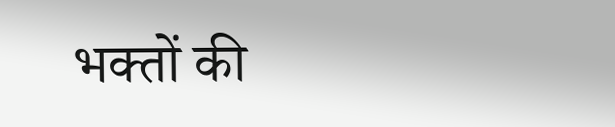भक्तों की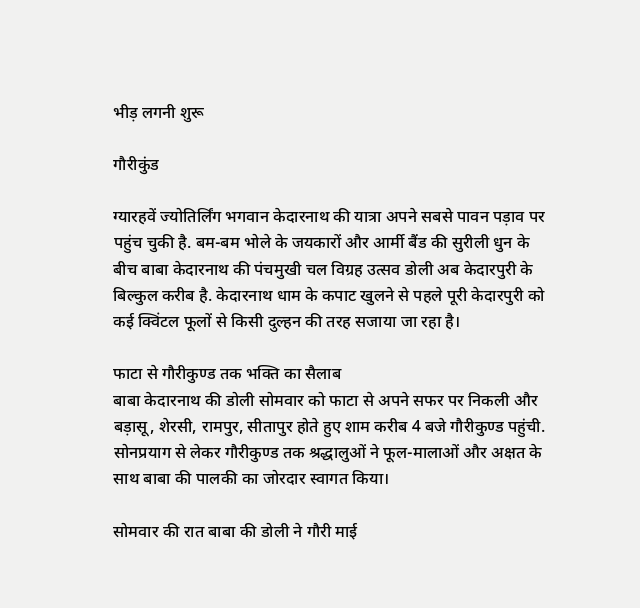भीड़ लगनी शुरू

गौरीकुंड

ग्यारहवें ज्योतिर्लिंग भगवान केदारनाथ की यात्रा अपने सबसे पावन पड़ाव पर पहुंच चुकी है. बम-बम भोले के जयकारों और आर्मी बैंड की सुरीली धुन के बीच बाबा केदारनाथ की पंचमुखी चल विग्रह उत्सव डोली अब केदारपुरी के बिल्कुल करीब है. केदारनाथ धाम के कपाट खुलने से पहले पूरी केदारपुरी को कई क्विंटल फूलों से किसी दुल्हन की तरह सजाया जा रहा है।

फाटा से गौरीकुण्ड तक भक्ति का सैलाब
बाबा केदारनाथ की डोली सोमवार को फाटा से अपने सफर पर निकली और बड़ासू, शेरसी, रामपुर, सीतापुर होते हुए शाम करीब 4 बजे गौरीकुण्ड पहुंची. सोनप्रयाग से लेकर गौरीकुण्ड तक श्रद्धालुओं ने फूल-मालाओं और अक्षत के साथ बाबा की पालकी का जोरदार स्वागत किया।

सोमवार की रात बाबा की डोली ने गौरी माई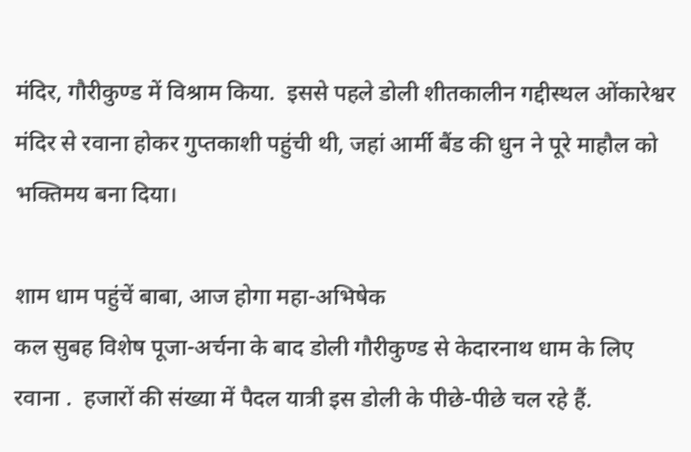मंदिर, गौरीकुण्ड में विश्राम किया.  इससे पहले डोली शीतकालीन गद्दीस्थल ओंकारेश्वर मंदिर से रवाना होकर गुप्तकाशी पहुंची थी, जहां आर्मी बैंड की धुन ने पूरे माहौल को भक्तिमय बना दिया।

शाम धाम पहुंचें बाबा, आज होगा महा-अभिषेक
कल सुबह विशेष पूजा-अर्चना के बाद डोली गौरीकुण्ड से केदारनाथ धाम के लिए रवाना .  हजारों की संख्या में पैदल यात्री इस डोली के पीछे-पीछे चल रहे हैं.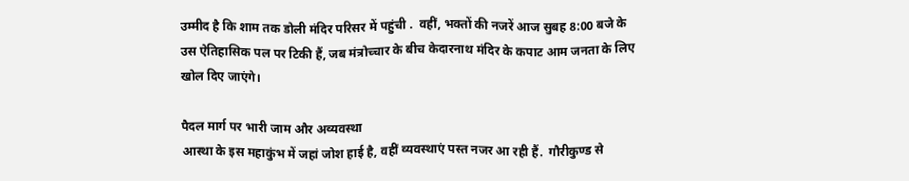उम्मीद है कि शाम तक डोली मंदिर परिसर में पहुंची .  वहीं, भक्तों की नजरें आज सुबह 8:00 बजे के उस ऐतिहासिक पल पर टिकी हैं, जब मंत्रोच्चार के बीच केदारनाथ मंदिर के कपाट आम जनता के लिए खोल दिए जाएंगे।

पैदल मार्ग पर भारी जाम और अव्यवस्था
आस्था के इस महाकुंभ में जहां जोश हाई है, वहीं व्यवस्थाएं पस्त नजर आ रही हैं.  गौरीकुण्ड से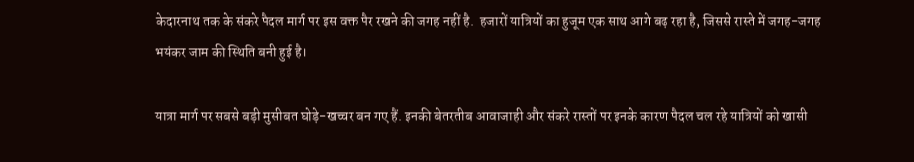केदारनाथ तक के संकरे पैदल मार्ग पर इस वक्त पैर रखने की जगह नहीं है.  हजारों यात्रियों का हुजूम एक साथ आगे बढ़ रहा है, जिससे रास्ते में जगह-जगह भयंकर जाम की स्थिति बनी हुई है।

यात्रा मार्ग पर सबसे बड़ी मुसीबत घोड़े-खच्चर बन गए हैं. इनकी बेतरतीब आवाजाही और संकरे रास्तों पर इनके कारण पैदल चल रहे यात्रियों को खासी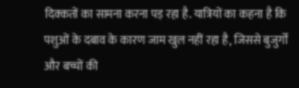दिक्कतों का सामना करना पड़ रहा है. यात्रियों का कहना है कि पशुओं के दबाव के कारण जाम खुल नहीं रहा है, जिससे बुजुर्गों और बच्चों की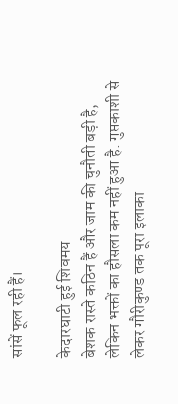सांसें फूल रही हैं।

केदारघाटी हुई शिवमय
बेशक रास्ते कठिन हैं और जाम की चुनौती बड़ी है, लेकिन भक्तों का हौसला कम नहीं हुआ है. गुप्तकाशी से लेकर गौरीकुण्ड तक पूरा इलाका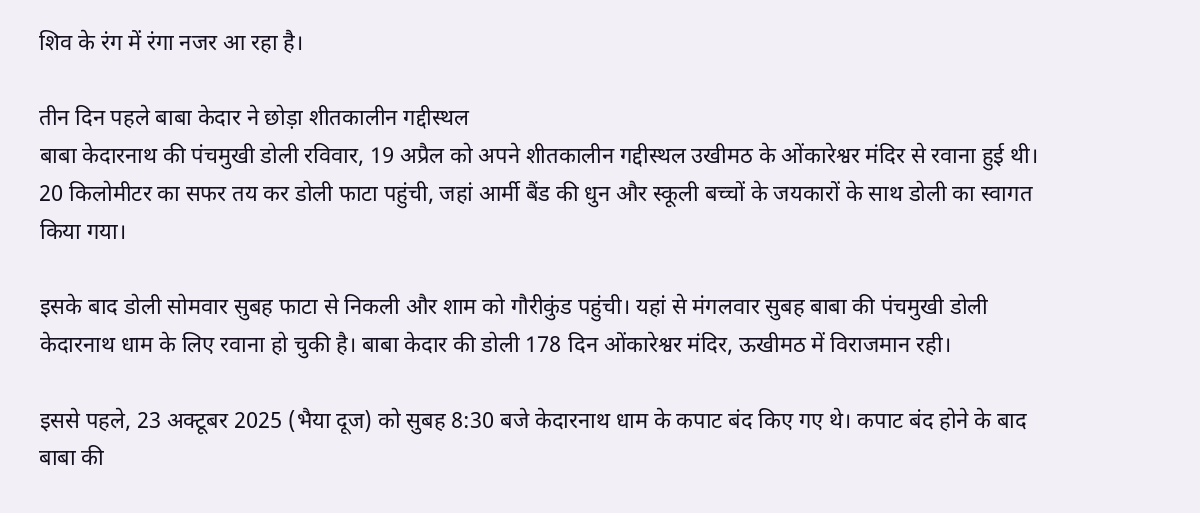शिव के रंग में रंगा नजर आ रहा है।

तीन दिन पहले बाबा केदार ने छोड़ा शीतकालीन गद्दीस्थल
बाबा केदारनाथ की पंचमुखी डोली रविवार, 19 अप्रैल को अपने शीतकालीन गद्दीस्थल उखीमठ के ओंकारेश्वर मंदिर से रवाना हुई थी। 20 किलोमीटर का सफर तय कर डोली फाटा पहुंची, जहां आर्मी बैंड की धुन और स्कूली बच्चों के जयकारों के साथ डोली का स्वागत किया गया।

इसके बाद डोली सोमवार सुबह फाटा से निकली और शाम को गौरीकुंड पहुंची। यहां से मंगलवार सुबह बाबा की पंचमुखी डोली केदारनाथ धाम के लिए रवाना हो चुकी है। बाबा केदार की डोली 178 दिन ओंकारेश्वर मंदिर, ऊखीमठ में विराजमान रही।

इससे पहले, 23 अक्टूबर 2025 (भैया दूज) को सुबह 8:30 बजे केदारनाथ धाम के कपाट बंद किए गए थे। कपाट बंद होने के बाद बाबा की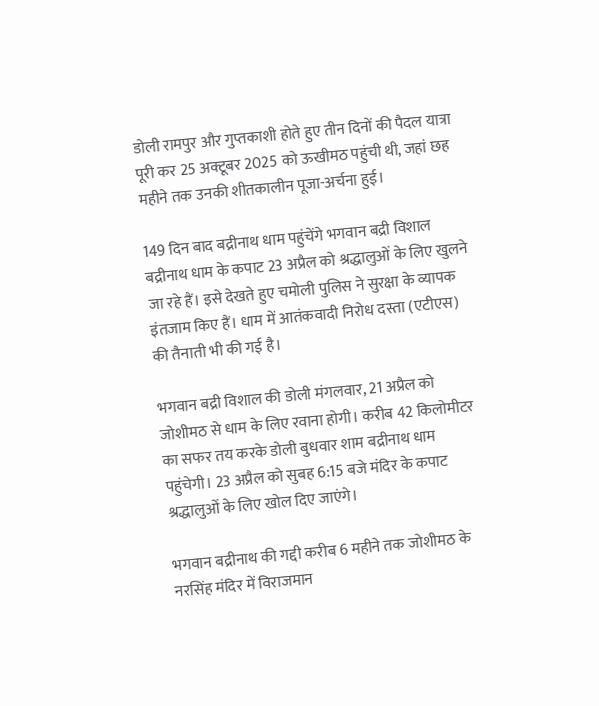डोली रामपुर और गुप्तकाशी होते हुए तीन दिनों की पैदल यात्रा पूरी कर 25 अक्टूबर 2025 को ऊखीमठ पहुंची थी, जहां छह महीने तक उनकी शीतकालीन पूजा-अर्चना हुई।

149 दिन बाद बद्रीनाथ धाम पहुंचेंगे भगवान बद्री विशाल
बद्रीनाथ धाम के कपाट 23 अप्रैल को श्रद्धालुओं के लिए खुलने जा रहे हैं। इसे देखते हुए चमोली पुलिस ने सुरक्षा के व्यापक इंतजाम किए हैं। धाम में आतंकवादी निरोध दस्ता (एटीएस) की तैनाती भी की गई है।

भगवान बद्री विशाल की डोली मंगलवार, 21 अप्रैल को जोशीमठ से धाम के लिए रवाना होगी। करीब 42 किलोमीटर का सफर तय करके डोली बुधवार शाम बद्रीनाथ धाम पहुंचेगी। 23 अप्रैल को सुबह 6:15 बजे मंदिर के कपाट श्रद्धालुओं के लिए खोल दिए जाएंगे।

भगवान बद्रीनाथ की गद्दी करीब 6 महीने तक जोशीमठ के नरसिंह मंदिर में विराजमान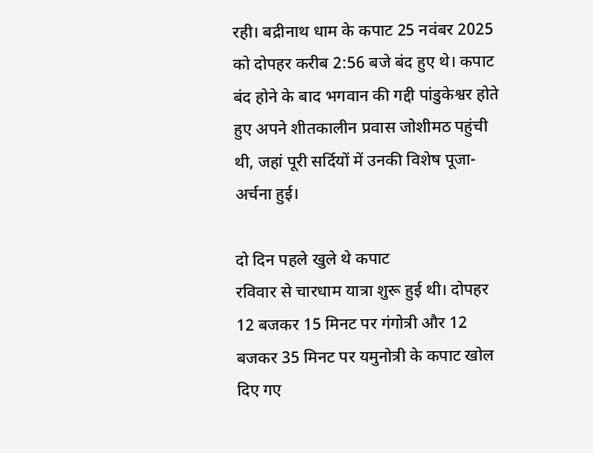रही। बद्रीनाथ धाम के कपाट 25 नवंबर 2025 को दोपहर करीब 2:56 बजे बंद हुए थे। कपाट बंद होने के बाद भगवान की गद्दी पांडुकेश्वर होते हुए अपने शीतकालीन प्रवास जोशीमठ पहुंची थी, जहां पूरी सर्दियों में उनकी विशेष पूजा-अर्चना हुई।

दो दिन पहले खुले थे कपाट
रविवार से चारधाम यात्रा शुरू हुई थी। दोपहर 12 बजकर 15 मिनट पर गंगोत्री और 12 बजकर 35 मिनट पर यमुनोत्री के कपाट खोल दिए गए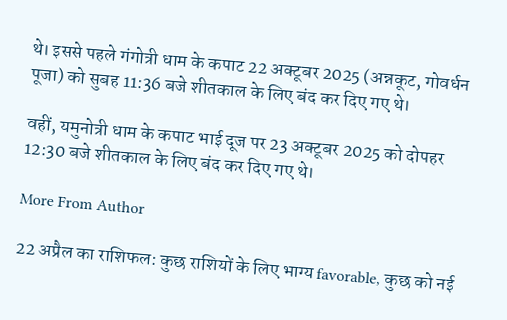थे। इससे पहले गंगोत्री धाम के कपाट 22 अक्टूबर 2025 (अन्नकूट, गोवर्धन पूजा) को सुबह 11:36 बजे शीतकाल के लिए बंद कर दिए गए थे।

वहीं, यमुनोत्री धाम के कपाट भाई दूज पर 23 अक्टूबर 2025 को दोपहर 12:30 बजे शीतकाल के लिए बंद कर दिए गए थे।

More From Author

22 अप्रैल का राशिफल: कुछ राशियों के लिए भाग्य favorable, कुछ को नई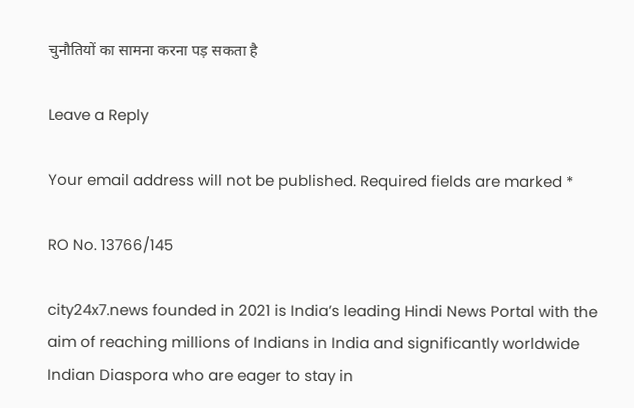चुनौतियों का सामना करना पड़ सकता है

Leave a Reply

Your email address will not be published. Required fields are marked *

RO No. 13766/145

city24x7.news founded in 2021 is India’s leading Hindi News Portal with the aim of reaching millions of Indians in India and significantly worldwide Indian Diaspora who are eager to stay in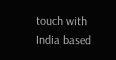touch with India based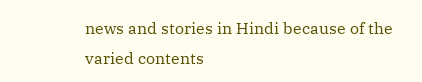news and stories in Hindi because of the varied contents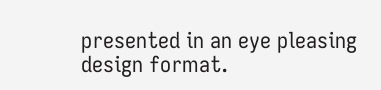presented in an eye pleasing design format.